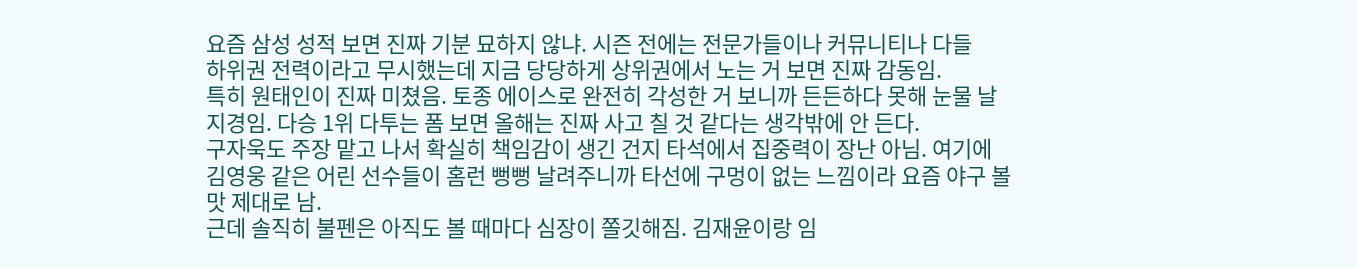요즘 삼성 성적 보면 진짜 기분 묘하지 않냐. 시즌 전에는 전문가들이나 커뮤니티나 다들
하위권 전력이라고 무시했는데 지금 당당하게 상위권에서 노는 거 보면 진짜 감동임.
특히 원태인이 진짜 미쳤음. 토종 에이스로 완전히 각성한 거 보니까 든든하다 못해 눈물 날
지경임. 다승 1위 다투는 폼 보면 올해는 진짜 사고 칠 것 같다는 생각밖에 안 든다.
구자욱도 주장 맡고 나서 확실히 책임감이 생긴 건지 타석에서 집중력이 장난 아님. 여기에
김영웅 같은 어린 선수들이 홈런 뻥뻥 날려주니까 타선에 구멍이 없는 느낌이라 요즘 야구 볼
맛 제대로 남.
근데 솔직히 불펜은 아직도 볼 때마다 심장이 쫄깃해짐. 김재윤이랑 임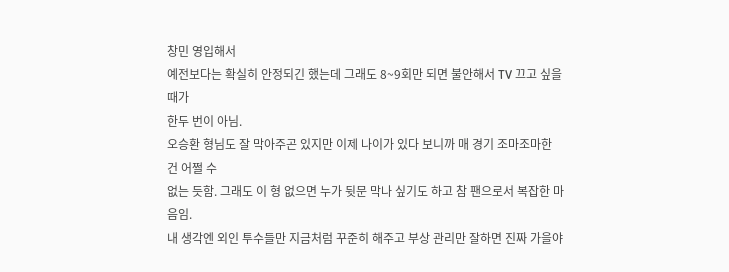창민 영입해서
예전보다는 확실히 안정되긴 했는데 그래도 8~9회만 되면 불안해서 TV 끄고 싶을 때가
한두 번이 아님.
오승환 형님도 잘 막아주곤 있지만 이제 나이가 있다 보니까 매 경기 조마조마한 건 어쩔 수
없는 듯함. 그래도 이 형 없으면 누가 뒷문 막나 싶기도 하고 참 팬으로서 복잡한 마음임.
내 생각엔 외인 투수들만 지금처럼 꾸준히 해주고 부상 관리만 잘하면 진짜 가을야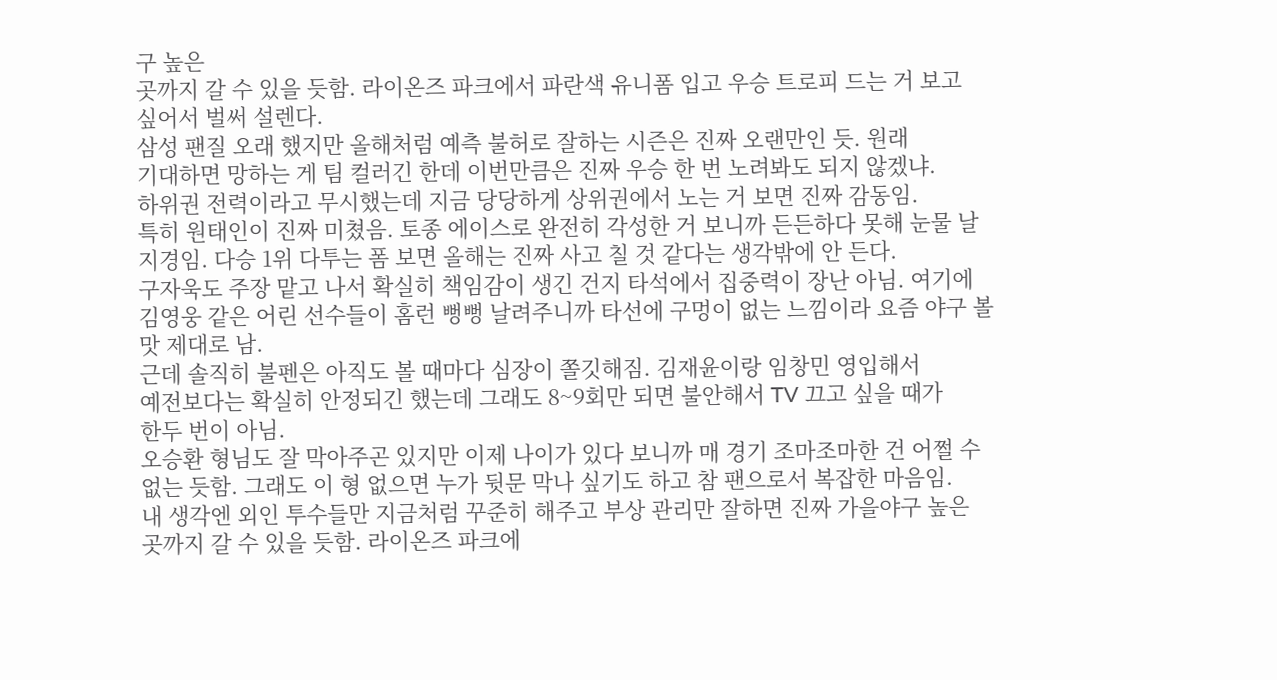구 높은
곳까지 갈 수 있을 듯함. 라이온즈 파크에서 파란색 유니폼 입고 우승 트로피 드는 거 보고
싶어서 벌써 설렌다.
삼성 팬질 오래 했지만 올해처럼 예측 불허로 잘하는 시즌은 진짜 오랜만인 듯. 원래
기대하면 망하는 게 팀 컬러긴 한데 이번만큼은 진짜 우승 한 번 노려봐도 되지 않겠냐.
하위권 전력이라고 무시했는데 지금 당당하게 상위권에서 노는 거 보면 진짜 감동임.
특히 원태인이 진짜 미쳤음. 토종 에이스로 완전히 각성한 거 보니까 든든하다 못해 눈물 날
지경임. 다승 1위 다투는 폼 보면 올해는 진짜 사고 칠 것 같다는 생각밖에 안 든다.
구자욱도 주장 맡고 나서 확실히 책임감이 생긴 건지 타석에서 집중력이 장난 아님. 여기에
김영웅 같은 어린 선수들이 홈런 뻥뻥 날려주니까 타선에 구멍이 없는 느낌이라 요즘 야구 볼
맛 제대로 남.
근데 솔직히 불펜은 아직도 볼 때마다 심장이 쫄깃해짐. 김재윤이랑 임창민 영입해서
예전보다는 확실히 안정되긴 했는데 그래도 8~9회만 되면 불안해서 TV 끄고 싶을 때가
한두 번이 아님.
오승환 형님도 잘 막아주곤 있지만 이제 나이가 있다 보니까 매 경기 조마조마한 건 어쩔 수
없는 듯함. 그래도 이 형 없으면 누가 뒷문 막나 싶기도 하고 참 팬으로서 복잡한 마음임.
내 생각엔 외인 투수들만 지금처럼 꾸준히 해주고 부상 관리만 잘하면 진짜 가을야구 높은
곳까지 갈 수 있을 듯함. 라이온즈 파크에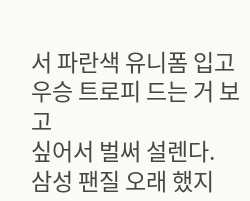서 파란색 유니폼 입고 우승 트로피 드는 거 보고
싶어서 벌써 설렌다.
삼성 팬질 오래 했지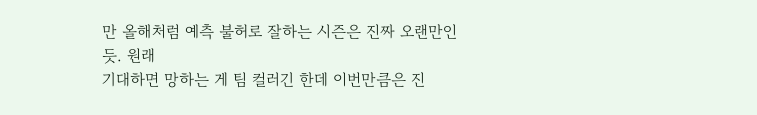만 올해처럼 예측 불허로 잘하는 시즌은 진짜 오랜만인 듯. 원래
기대하면 망하는 게 팀 컬러긴 한데 이번만큼은 진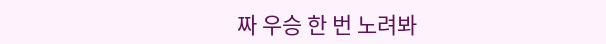짜 우승 한 번 노려봐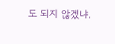도 되지 않겠냐.